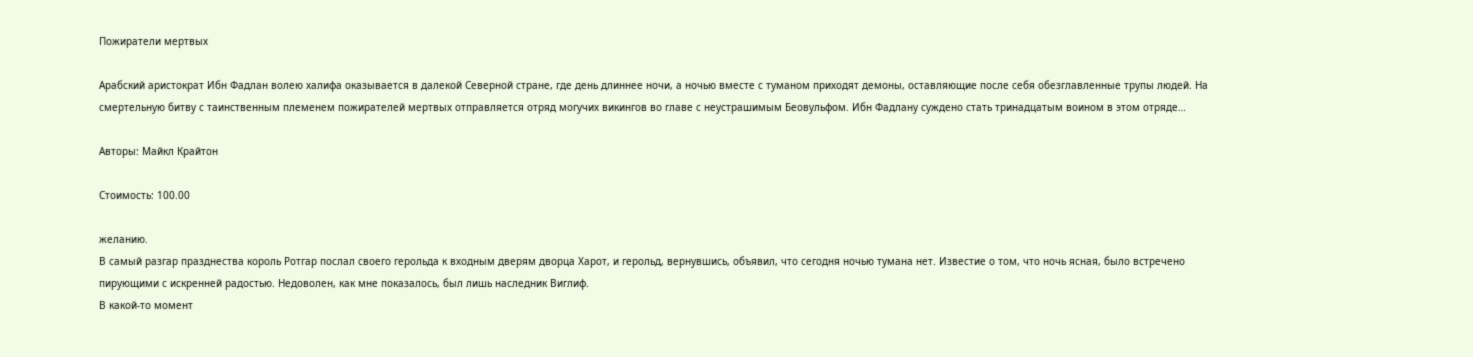Пожиратели мертвых

Арабский аристократ Ибн Фадлан волею халифа оказывается в далекой Северной стране, где день длиннее ночи, а ночью вместе с туманом приходят демоны, оставляющие после себя обезглавленные трупы людей. На смертельную битву с таинственным племенем пожирателей мертвых отправляется отряд могучих викингов во главе с неустрашимым Беовульфом. Ибн Фадлану суждено стать тринадцатым воином в этом отряде…

Авторы: Майкл Крайтон

Стоимость: 100.00

желанию.
В самый разгар празднества король Ротгар послал своего герольда к входным дверям дворца Харот, и герольд, вернувшись, объявил, что сегодня ночью тумана нет. Известие о том, что ночь ясная, было встречено пирующими с искренней радостью. Недоволен, как мне показалось, был лишь наследник Виглиф.
В какой-то момент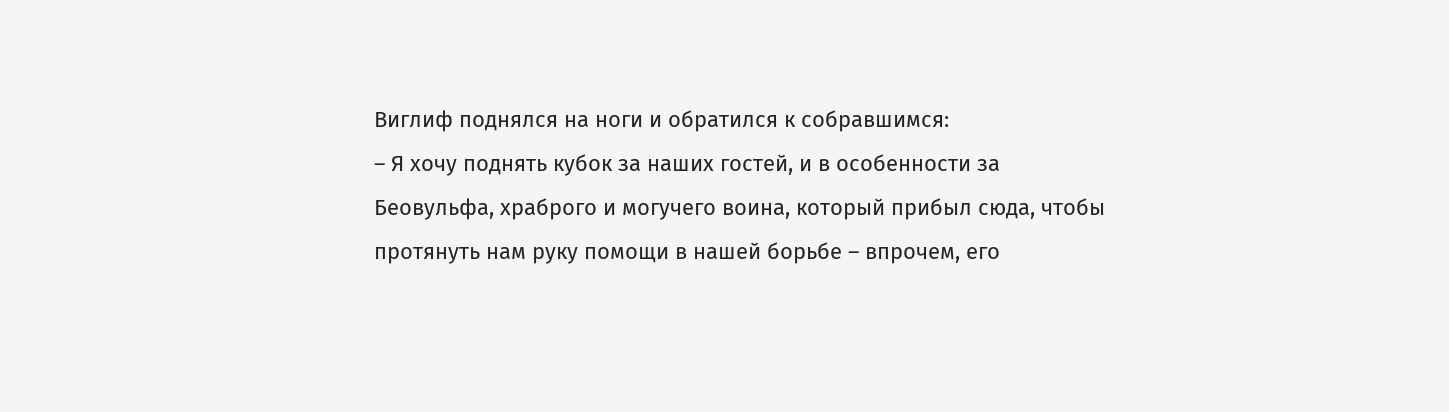Виглиф поднялся на ноги и обратился к собравшимся:
– Я хочу поднять кубок за наших гостей, и в особенности за Беовульфа, храброго и могучего воина, который прибыл сюда, чтобы протянуть нам руку помощи в нашей борьбе – впрочем, его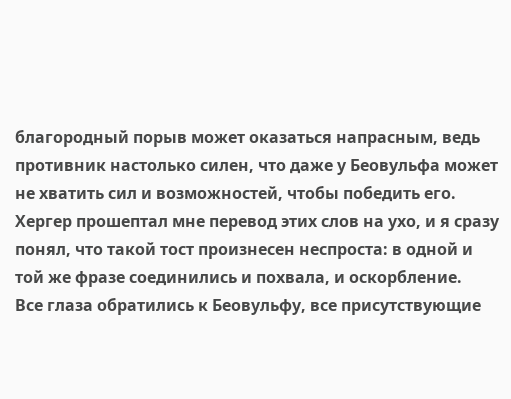благородный порыв может оказаться напрасным, ведь противник настолько силен, что даже у Беовульфа может не хватить сил и возможностей, чтобы победить его.
Хергер прошептал мне перевод этих слов на ухо, и я сразу понял, что такой тост произнесен неспроста: в одной и той же фразе соединились и похвала, и оскорбление.
Все глаза обратились к Беовульфу, все присутствующие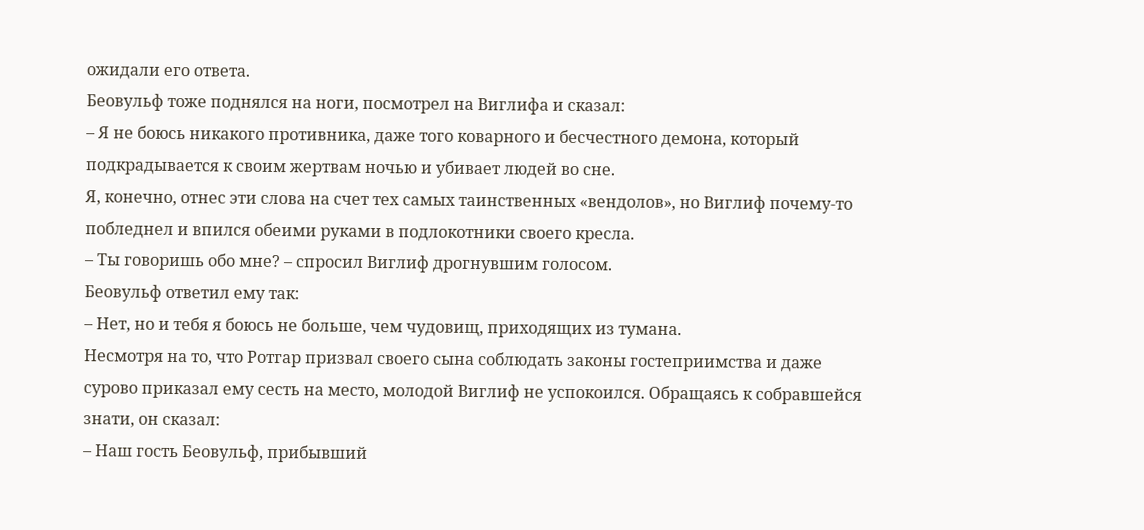ожидали его ответа.
Беовульф тоже поднялся на ноги, посмотрел на Виглифа и сказал:
– Я не боюсь никакого противника, даже того коварного и бесчестного демона, который подкрадывается к своим жертвам ночью и убивает людей во сне.
Я, конечно, отнес эти слова на счет тех самых таинственных «вендолов», но Виглиф почему-то побледнел и впился обеими руками в подлокотники своего кресла.
– Ты говоришь обо мне? – спросил Виглиф дрогнувшим голосом.
Беовульф ответил ему так:
– Нет, но и тебя я боюсь не больше, чем чудовищ, приходящих из тумана.
Несмотря на то, что Ротгар призвал своего сына соблюдать законы гостеприимства и даже сурово приказал ему сесть на место, молодой Виглиф не успокоился. Обращаясь к собравшейся знати, он сказал:
– Наш гость Беовульф, прибывший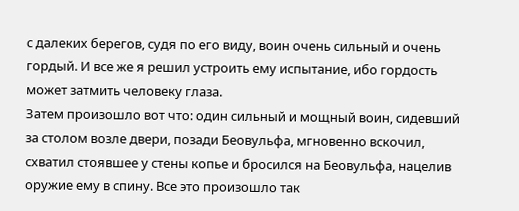с далеких берегов, судя по его виду, воин очень сильный и очень гордый. И все же я решил устроить ему испытание, ибо гордость может затмить человеку глаза.
Затем произошло вот что: один сильный и мощный воин, сидевший за столом возле двери, позади Беовульфа, мгновенно вскочил, схватил стоявшее у стены копье и бросился на Беовульфа, нацелив оружие ему в спину. Все это произошло так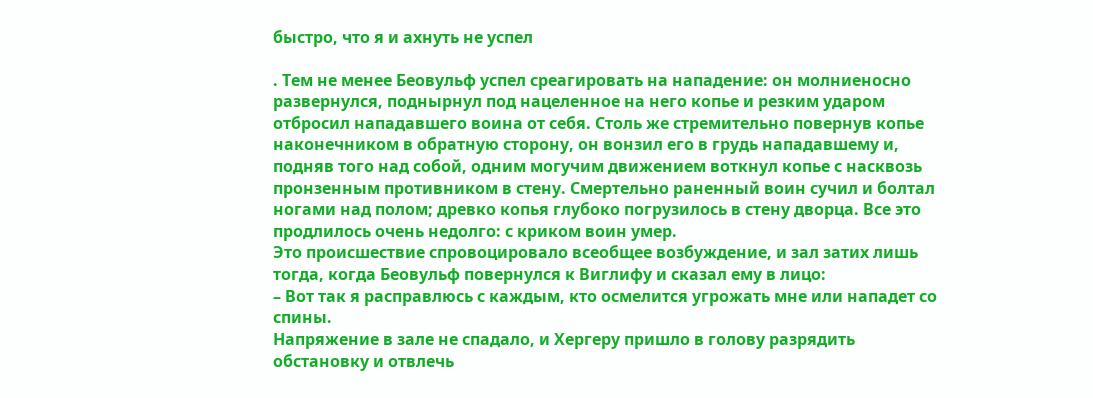быстро, что я и ахнуть не успел

. Тем не менее Беовульф успел среагировать на нападение: он молниеносно развернулся, поднырнул под нацеленное на него копье и резким ударом отбросил нападавшего воина от себя. Столь же стремительно повернув копье наконечником в обратную сторону, он вонзил его в грудь нападавшему и, подняв того над собой, одним могучим движением воткнул копье с насквозь пронзенным противником в стену. Смертельно раненный воин сучил и болтал ногами над полом; древко копья глубоко погрузилось в стену дворца. Все это продлилось очень недолго: с криком воин умер.
Это происшествие спровоцировало всеобщее возбуждение, и зал затих лишь тогда, когда Беовульф повернулся к Виглифу и сказал ему в лицо:
– Вот так я расправлюсь с каждым, кто осмелится угрожать мне или нападет со спины.
Напряжение в зале не спадало, и Хергеру пришло в голову разрядить обстановку и отвлечь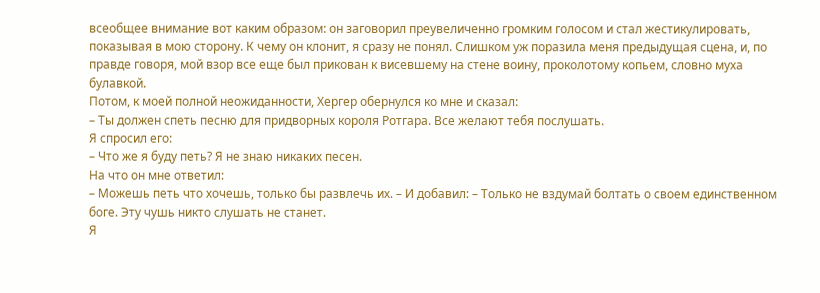всеобщее внимание вот каким образом: он заговорил преувеличенно громким голосом и стал жестикулировать, показывая в мою сторону. К чему он клонит, я сразу не понял. Слишком уж поразила меня предыдущая сцена, и, по правде говоря, мой взор все еще был прикован к висевшему на стене воину, проколотому копьем, словно муха булавкой.
Потом, к моей полной неожиданности, Хергер обернулся ко мне и сказал:
– Ты должен спеть песню для придворных короля Ротгара. Все желают тебя послушать.
Я спросил его:
– Что же я буду петь? Я не знаю никаких песен.
На что он мне ответил:
– Можешь петь что хочешь, только бы развлечь их. – И добавил: – Только не вздумай болтать о своем единственном боге. Эту чушь никто слушать не станет.
Я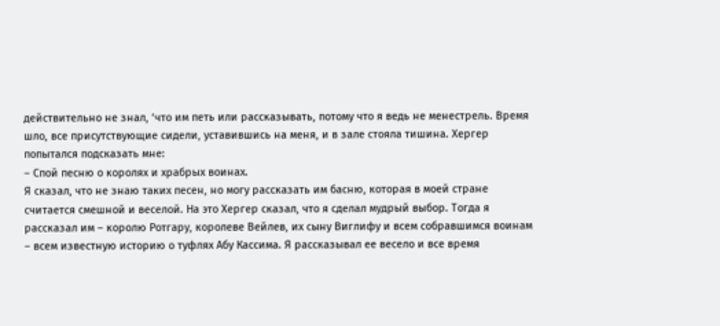действительно не знал, ‘что им петь или рассказывать, потому что я ведь не менестрель. Время шло, все присутствующие сидели, уставившись на меня, и в зале стояла тишина. Хергер попытался подсказать мне:
– Спой песню о королях и храбрых воинах.
Я сказал, что не знаю таких песен, но могу рассказать им басню, которая в моей стране считается смешной и веселой. На это Хергер сказал, что я сделал мудрый выбор. Тогда я рассказал им – королю Ротгару, королеве Вейлев, их сыну Виглифу и всем собравшимся воинам – всем известную историю о туфлях Абу Кассима. Я рассказывал ее весело и все время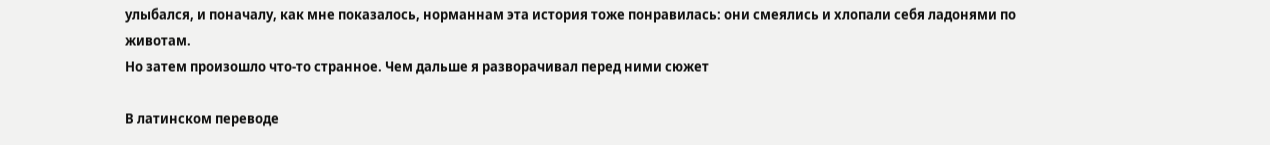улыбался, и поначалу, как мне показалось, норманнам эта история тоже понравилась: они смеялись и хлопали себя ладонями по животам.
Но затем произошло что-то странное. Чем дальше я разворачивал перед ними сюжет

В латинском переводе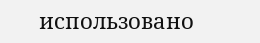использовано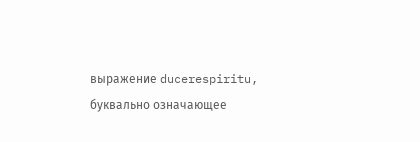выражение ducerespiritu, буквально означающее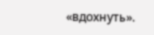«вдохнуть».